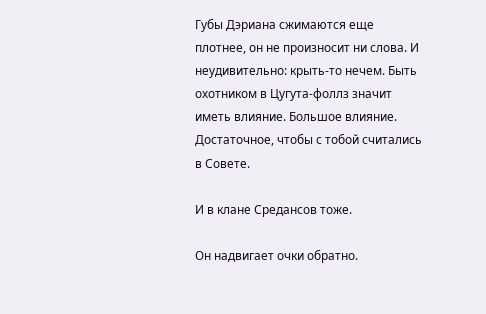Губы Дэриана сжимаются еще плотнее, он не произносит ни слова. И неудивительно: крыть-то нечем. Быть охотником в Цугута-фоллз значит иметь влияние. Большое влияние. Достаточное, чтобы с тобой считались в Совете.

И в клане Средансов тоже.

Он надвигает очки обратно.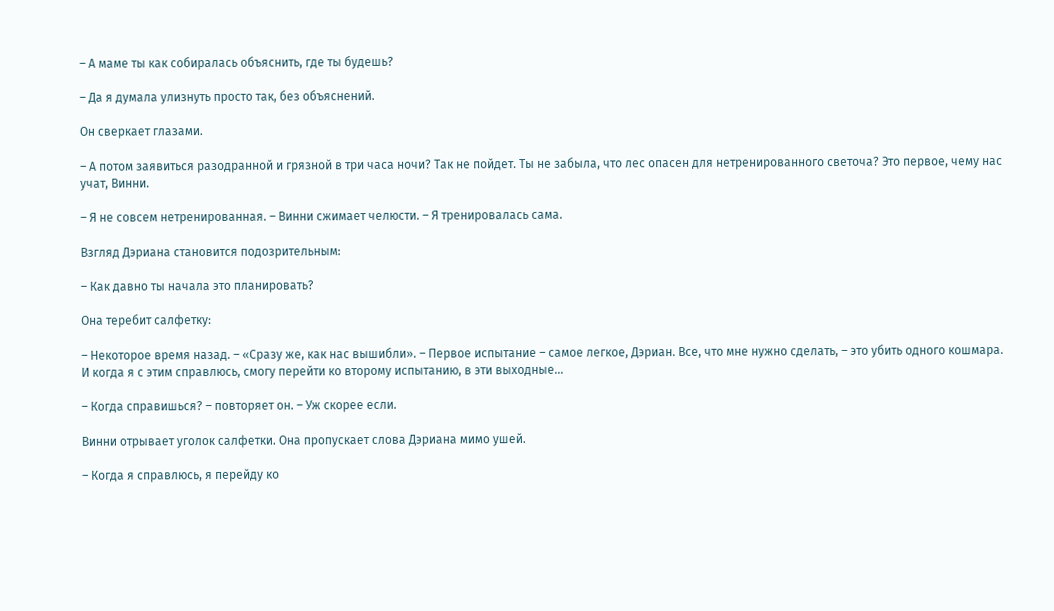– А маме ты как собиралась объяснить, где ты будешь?

– Да я думала улизнуть просто так, без объяснений.

Он сверкает глазами.

– А потом заявиться разодранной и грязной в три часа ночи? Так не пойдет. Ты не забыла, что лес опасен для нетренированного светоча? Это первое, чему нас учат, Винни.

– Я не совсем нетренированная. – Винни сжимает челюсти. – Я тренировалась сама.

Взгляд Дэриана становится подозрительным:

– Как давно ты начала это планировать?

Она теребит салфетку:

– Некоторое время назад. – «Сразу же, как нас вышибли». – Первое испытание – самое легкое, Дэриан. Все, что мне нужно сделать, – это убить одного кошмара. И когда я с этим справлюсь, смогу перейти ко второму испытанию, в эти выходные…

– Когда справишься? – повторяет он. – Уж скорее если.

Винни отрывает уголок салфетки. Она пропускает слова Дэриана мимо ушей.

– Когда я справлюсь, я перейду ко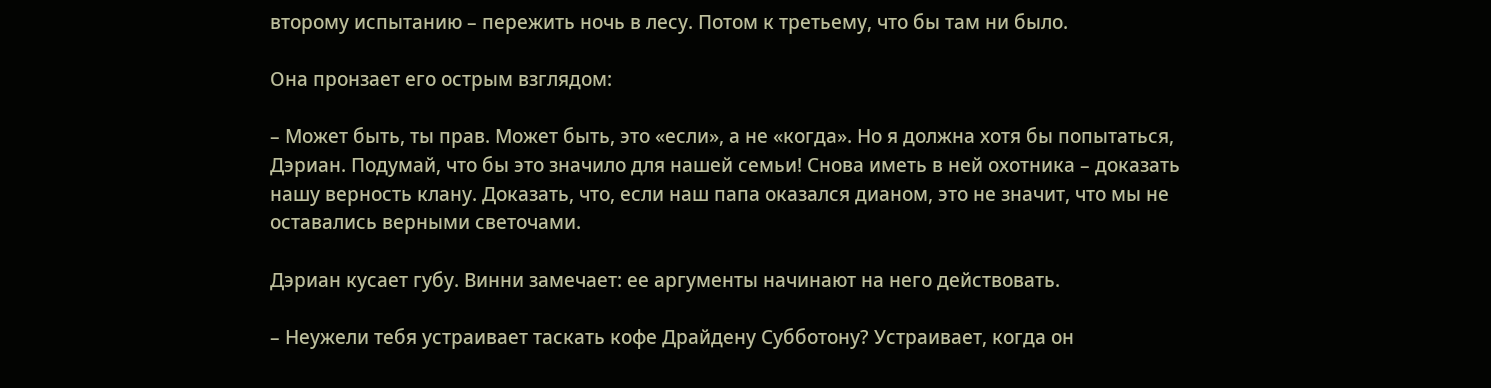второму испытанию – пережить ночь в лесу. Потом к третьему, что бы там ни было.

Она пронзает его острым взглядом:

– Может быть, ты прав. Может быть, это «если», а не «когда». Но я должна хотя бы попытаться, Дэриан. Подумай, что бы это значило для нашей семьи! Снова иметь в ней охотника – доказать нашу верность клану. Доказать, что, если наш папа оказался дианом, это не значит, что мы не оставались верными светочами.

Дэриан кусает губу. Винни замечает: ее аргументы начинают на него действовать.

– Неужели тебя устраивает таскать кофе Драйдену Субботону? Устраивает, когда он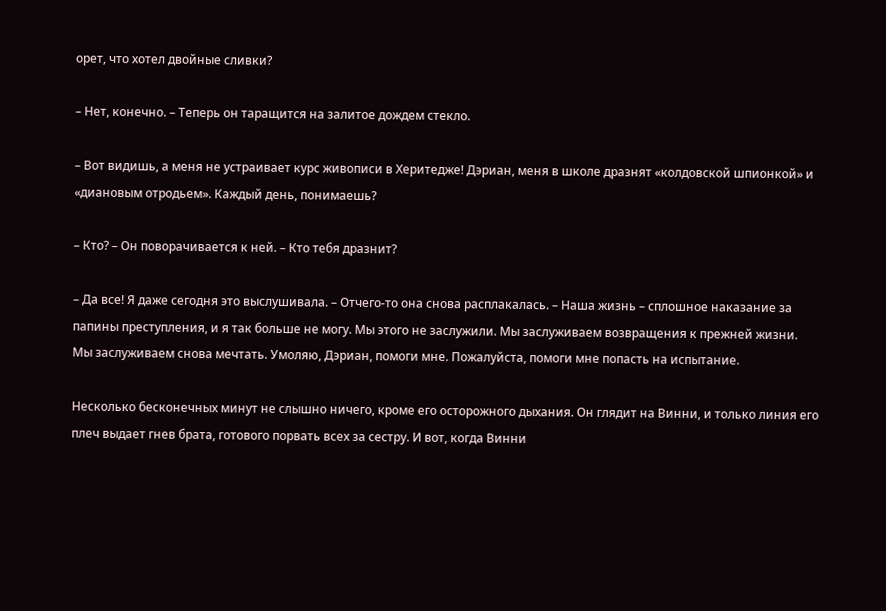орет, что хотел двойные сливки?

– Нет, конечно. – Теперь он таращится на залитое дождем стекло.

– Вот видишь, а меня не устраивает курс живописи в Херитедже! Дэриан, меня в школе дразнят «колдовской шпионкой» и «диановым отродьем». Каждый день, понимаешь?

– Кто? – Он поворачивается к ней. – Кто тебя дразнит?

– Да все! Я даже сегодня это выслушивала. – Отчего-то она снова расплакалась. – Наша жизнь – сплошное наказание за папины преступления, и я так больше не могу. Мы этого не заслужили. Мы заслуживаем возвращения к прежней жизни. Мы заслуживаем снова мечтать. Умоляю, Дэриан, помоги мне. Пожалуйста, помоги мне попасть на испытание.

Несколько бесконечных минут не слышно ничего, кроме его осторожного дыхания. Он глядит на Винни, и только линия его плеч выдает гнев брата, готового порвать всех за сестру. И вот, когда Винни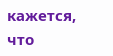кажется, что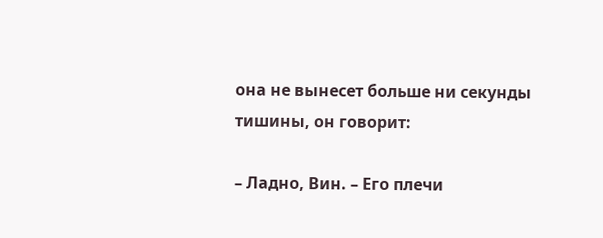она не вынесет больше ни секунды тишины, он говорит:

– Ладно, Вин. – Его плечи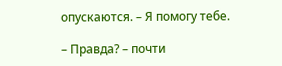опускаются. – Я помогу тебе.

– Правда? – почти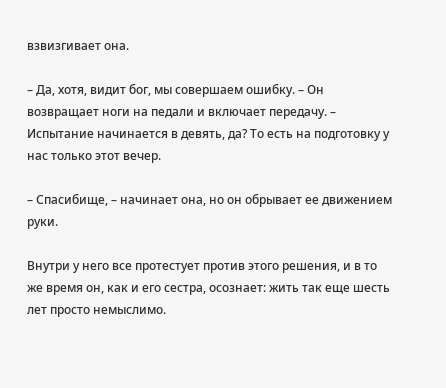взвизгивает она.

– Да, хотя, видит бог, мы совершаем ошибку. – Он возвращает ноги на педали и включает передачу. – Испытание начинается в девять, да? То есть на подготовку у нас только этот вечер.

– Спасибище, – начинает она, но он обрывает ее движением руки.

Внутри у него все протестует против этого решения, и в то же время он, как и его сестра, осознает: жить так еще шесть лет просто немыслимо.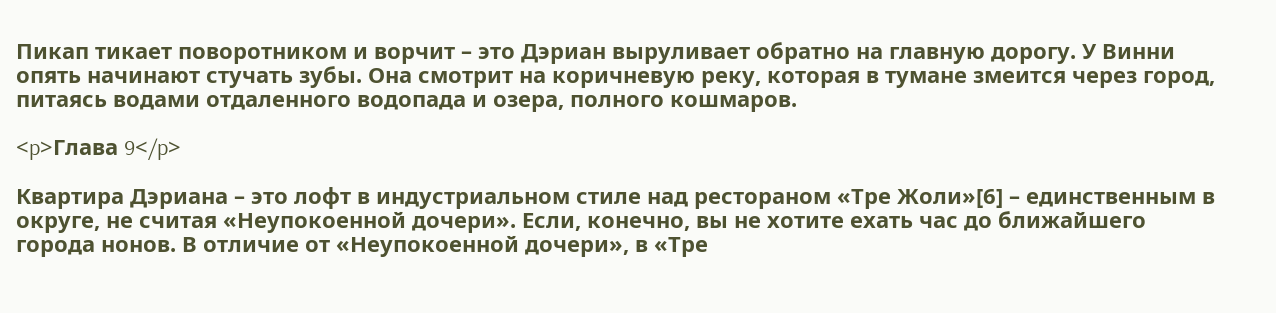Пикап тикает поворотником и ворчит – это Дэриан выруливает обратно на главную дорогу. У Винни опять начинают стучать зубы. Она смотрит на коричневую реку, которая в тумане змеится через город, питаясь водами отдаленного водопада и озера, полного кошмаров.

<p>Глава 9</p>

Квартира Дэриана – это лофт в индустриальном стиле над рестораном «Тре Жоли»[6] – единственным в округе, не считая «Неупокоенной дочери». Если, конечно, вы не хотите ехать час до ближайшего города нонов. В отличие от «Неупокоенной дочери», в «Тре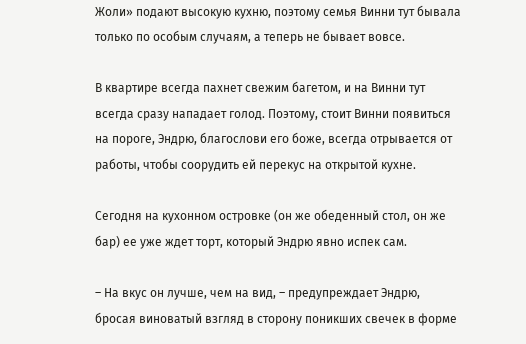Жоли» подают высокую кухню, поэтому семья Винни тут бывала только по особым случаям, а теперь не бывает вовсе.

В квартире всегда пахнет свежим багетом, и на Винни тут всегда сразу нападает голод. Поэтому, стоит Винни появиться на пороге, Эндрю, благослови его боже, всегда отрывается от работы, чтобы соорудить ей перекус на открытой кухне.

Сегодня на кухонном островке (он же обеденный стол, он же бар) ее уже ждет торт, который Эндрю явно испек сам.

– На вкус он лучше, чем на вид, – предупреждает Эндрю, бросая виноватый взгляд в сторону поникших свечек в форме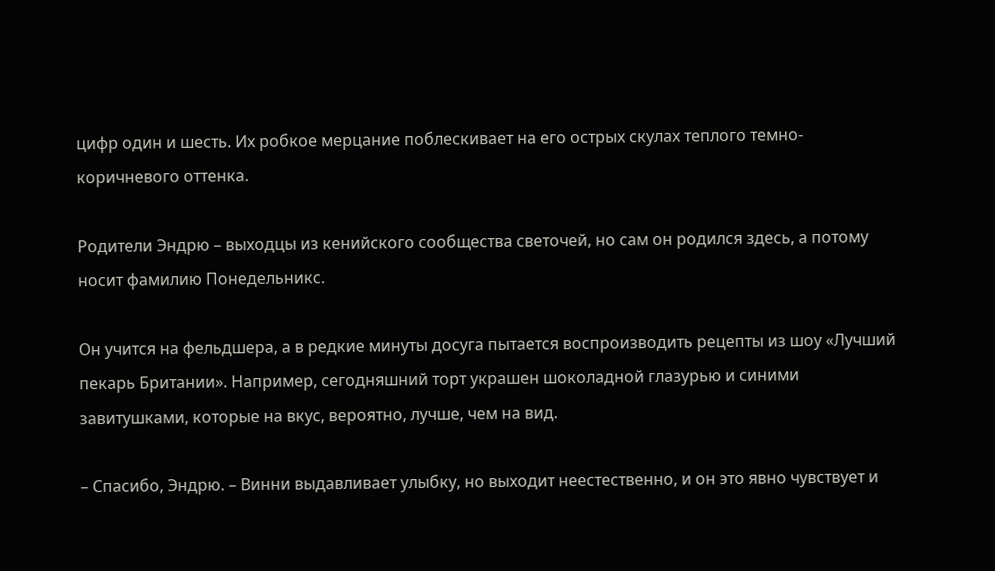цифр один и шесть. Их робкое мерцание поблескивает на его острых скулах теплого темно-коричневого оттенка.

Родители Эндрю – выходцы из кенийского сообщества светочей, но сам он родился здесь, а потому носит фамилию Понедельникс.

Он учится на фельдшера, а в редкие минуты досуга пытается воспроизводить рецепты из шоу «Лучший пекарь Британии». Например, сегодняшний торт украшен шоколадной глазурью и синими завитушками, которые на вкус, вероятно, лучше, чем на вид.

– Спасибо, Эндрю. – Винни выдавливает улыбку, но выходит неестественно, и он это явно чувствует и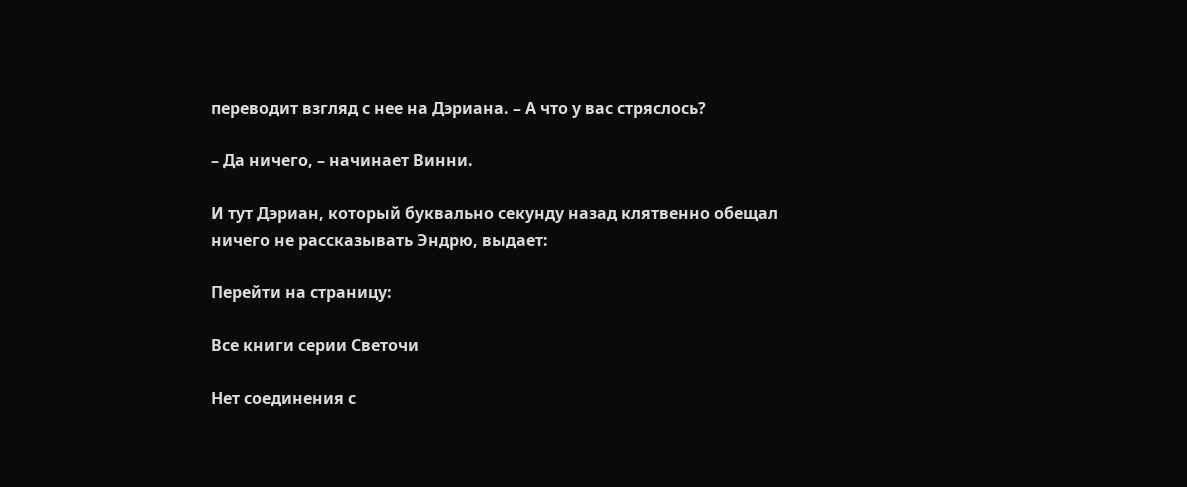переводит взгляд с нее на Дэриана. – А что у вас стряслось?

– Да ничего, – начинает Винни.

И тут Дэриан, который буквально секунду назад клятвенно обещал ничего не рассказывать Эндрю, выдает:

Перейти на страницу:

Все книги серии Светочи

Нет соединения с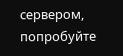сервером, попробуйте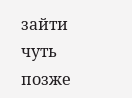зайти чуть позже